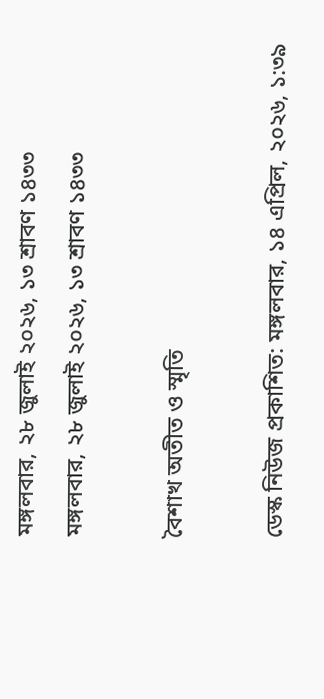মঙ্গলবার, ২৮ জুলাই ২০২৬, ১৩ শ্রাবণ ১৪৩৩
মঙ্গলবার, ২৮ জুলাই ২০২৬, ১৩ শ্রাবণ ১৪৩৩

বৈশাখ অতীত ও স্মৃতি

ডেস্ক নিউজ প্রকাশিত: মঙ্গলবার, ১৪ এপ্রিল, ২০২৬, ১:৩৯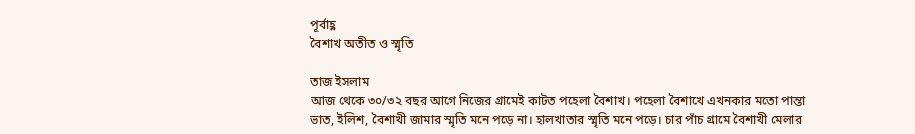পূর্বাহ্ণ
বৈশাখ অতীত ও স্মৃতি

তাজ ইসলাম
আজ থেকে ৩০/৩২ বছর আগে নিজের গ্রামেই কাটত পহেলা বৈশাখ। পহেলা বৈশাখে এখনকার মতো পান্তা ভাত, ইলিশ, বৈশাখী জামার স্মৃতি মনে পড়ে না। হালখাতার স্মৃতি মনে পড়ে। চার পাঁচ গ্রামে বৈশাখী মেলার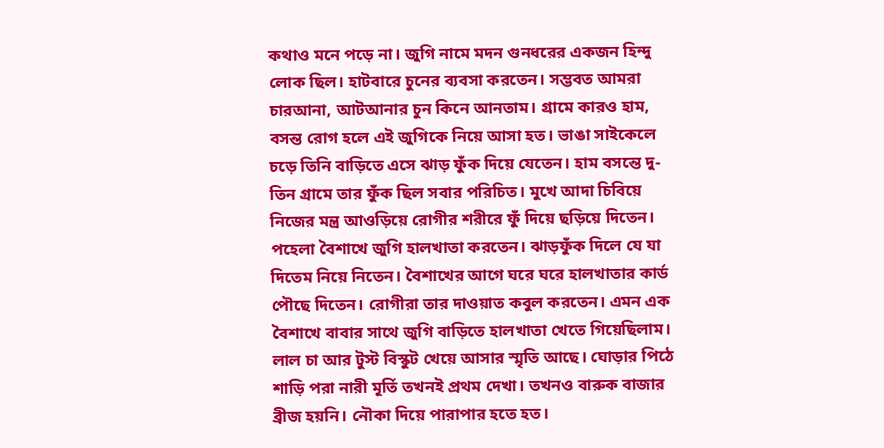কথাও মনে পড়ে না। জুগি নামে মদন গুনধরের একজন হিন্দু লোক ছিল। হাটবারে চুনের ব্যবসা করতেন। সম্ভবত আমরা চারআনা, আটআনার চুন কিনে আনতাম। গ্রামে কারও হাম, বসন্ত রোগ হলে এই জুগিকে নিয়ে আসা হত। ভাঙা সাইকেলে চড়ে তিনি বাড়িতে এসে ঝাড় ফুঁক দিয়ে যেতেন। হাম বসন্তে দু-তিন গ্রামে তার ফুঁক ছিল সবার পরিচিত। মুখে আদা চিবিয়ে নিজের মন্ত্র আওড়িয়ে রোগীর শরীরে ফুঁ দিয়ে ছড়িয়ে দিতেন। পহেলা বৈশাখে জুগি হালখাতা করতেন। ঝাড়ফুঁক দিলে যে যা দিতেম নিয়ে নিতেন। বৈশাখের আগে ঘরে ঘরে হালখাতার কার্ড পৌছে দিতেন। রোগীরা তার দাওয়াত কবুল করতেন। এমন এক বৈশাখে বাবার সাথে জুগি বাড়িতে হালখাতা খেতে গিয়েছিলাম। লাল চা আর টুস্ট বিস্কুট খেয়ে আসার স্মৃতি আছে। ঘোড়ার পিঠে শাড়ি পরা নারী মূর্তি তখনই প্রথম দেখা। তখনও বারুক বাজার ব্রীজ হয়নি। নৌকা দিয়ে পারাপার হতে হত।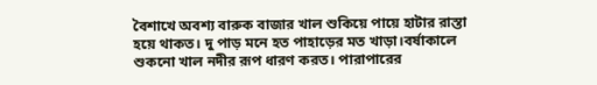বৈশাখে অবশ্য বারুক বাজার খাল শুকিয়ে পায়ে হাটার রাস্তা হয়ে থাকত। দু পাড় মনে হত পাহাড়ের মত খাড়া।বর্ষাকালে শুকনো খাল নদীর রূপ ধারণ করত। পারাপারের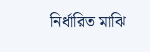নির্ধারিত মাঝি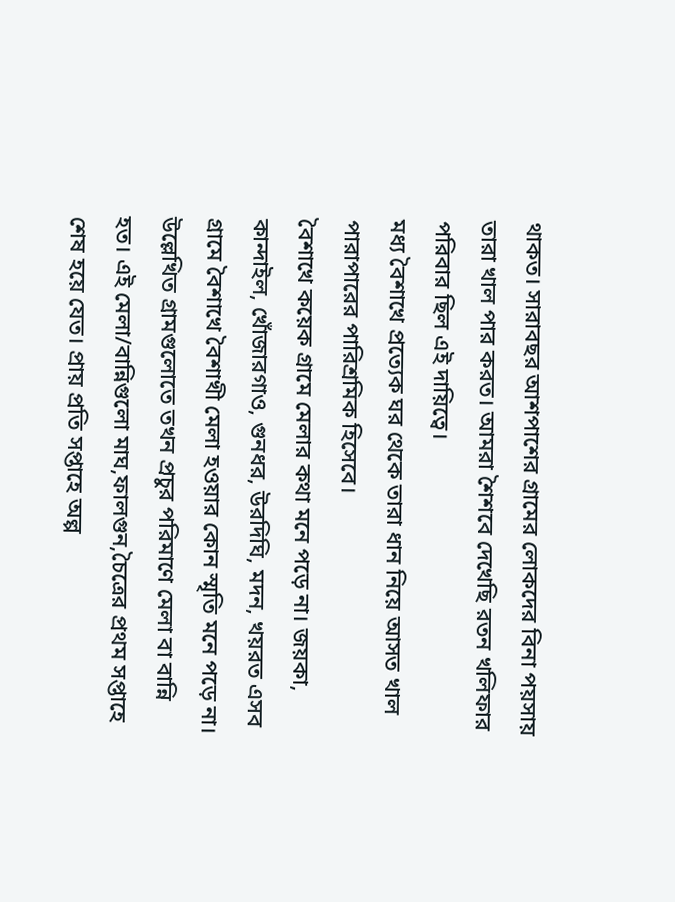থাকত। সারাবছর আশপাশের গ্রামের লোকদের বিনা পয়সায় তারা খাল পার করত। আমরা শৈশবে দেখেছি রতন খলিফার পরিবার ছিল এই দায়িত্বে।
মধ্য বৈশাখে প্রত্যেক ঘর থেকে তারা ধান নিয়ে আসত খাল পারাপারের পারিশ্রমিক হিসেবে।
বৈশাখে কয়েক গ্রামে মেলার কথা মনে পড়ে না। জয়কা, কান্দাইল, খোঁজারগাও, গুনধর, উরদিঘি, মদন, খয়রত এসব গ্রামে বৈশাখে বৈশাখী মেলা হওয়ার কোন স্মৃতি মনে পড়ে না। উল্লেখিত গ্রামগুলোতে তখন প্রচুর পরিমাণে মেলা বা বান্নি হত। এই মেলা/বান্নিগুলো মাঘ,ফালগুন,চৈত্রের প্রথম সপ্তাহে শেষ হয়ে যেত। প্রায় প্রতি সপ্তাহে অল্প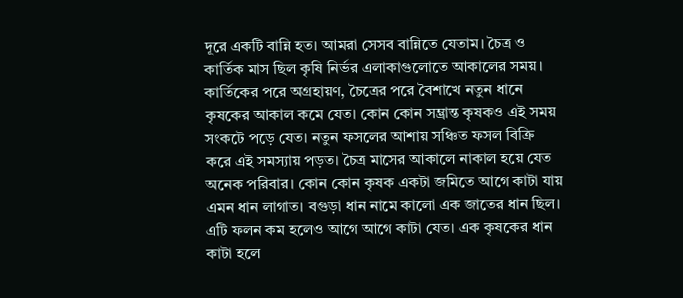দূরে একটি বান্নি হত। আমরা সেসব বান্নিতে যেতাম। চৈত্র ও কার্তিক মাস ছিল কৃষি নির্ভর এলাকাগুলোতে আকালের সময়। কার্তিকের পরে অগ্রহায়ণ, চৈত্রের পরে বৈশাখে নতুন ধানে কৃষকের আকাল কমে যেত। কোন কোন সম্ভ্রান্ত কৃষকও এই সময় সংকটে পড়ে যেত। নতুন ফসলের আশায় সঞ্চিত ফসল বিক্রি করে এই সমস্যায় পড়ত। চৈত্র মাসের আকালে নাকাল হয়ে যেত অনেক পরিবার। কোন কোন কৃষক একটা জমিতে আগে কাটা যায় এমন ধান লাগাত। বগুড়া ধান নামে কালো এক জাতের ধান ছিল। এটি ফলন কম হলেও আগে আগে কাটা যেত। এক কৃষকের ধান কাটা হলে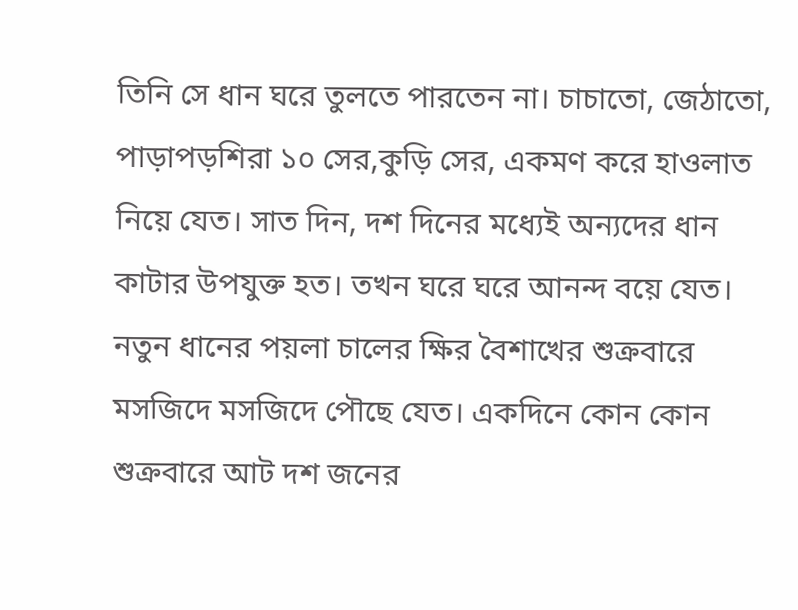তিনি সে ধান ঘরে তুলতে পারতেন না। চাচাতো, জেঠাতো, পাড়াপড়শিরা ১০ সের,কুড়ি সের, একমণ করে হাওলাত নিয়ে যেত। সাত দিন, দশ দিনের মধ্যেই অন্যদের ধান কাটার উপযুক্ত হত। তখন ঘরে ঘরে আনন্দ বয়ে যেত। নতুন ধানের পয়লা চালের ক্ষির বৈশাখের শুক্রবারে মসজিদে মসজিদে পৌছে যেত। একদিনে কোন কোন শুক্রবারে আট দশ জনের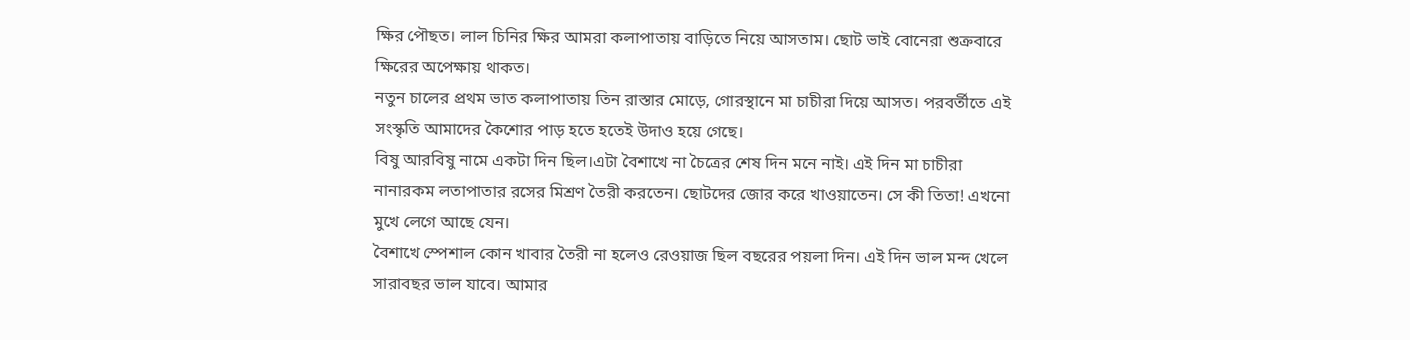ক্ষির পৌছত। লাল চিনির ক্ষির আমরা কলাপাতায় বাড়িতে নিয়ে আসতাম। ছোট ভাই বোনেরা শুক্রবারে ক্ষিরের অপেক্ষায় থাকত।
নতুন চালের প্রথম ভাত কলাপাতায় তিন রাস্তার মোড়ে, গোরস্থানে মা চাচীরা দিয়ে আসত। পরবর্তীতে এই সংস্কৃতি আমাদের কৈশোর পাড় হতে হতেই উদাও হয়ে গেছে।
বিষু আরবিষু নামে একটা দিন ছিল।এটা বৈশাখে না চৈত্রের শেষ দিন মনে নাই। এই দিন মা চাচীরা নানারকম লতাপাতার রসের মিশ্রণ তৈরী করতেন। ছোটদের জোর করে খাওয়াতেন। সে কী তিতা! এখনো মুখে লেগে আছে যেন।
বৈশাখে স্পেশাল কোন খাবার তৈরী না হলেও রেওয়াজ ছিল বছরের পয়লা দিন। এই দিন ভাল মন্দ খেলে সারাবছর ভাল যাবে। আমার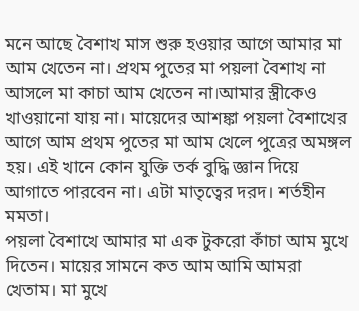মনে আছে বৈশাখ মাস শুরু হওয়ার আগে আমার মা আম খেতেন না। প্রথম পুতের মা পয়লা বৈশাখ না আসলে মা কাচা আম খেতেন না।আমার স্ত্রীকেও খাওয়ানো যায় না। মায়েদের আশঙ্কা পয়লা বৈশাখের আগে আম প্রথম পুতের মা আম খেলে পুত্রের অমঙ্গল হয়। এই খানে কোন যুক্তি তর্ক বুদ্ধি জ্ঞান দিয়ে আগাতে পারবেন না। এটা মাতৃত্বের দরদ। শর্তহীন মমতা।
পয়লা বৈশাখে আমার মা এক টুকরো কাঁচা আম মুখে দিতেন। মায়ের সামনে কত আম আমি আমরা খেতাম। মা মুখে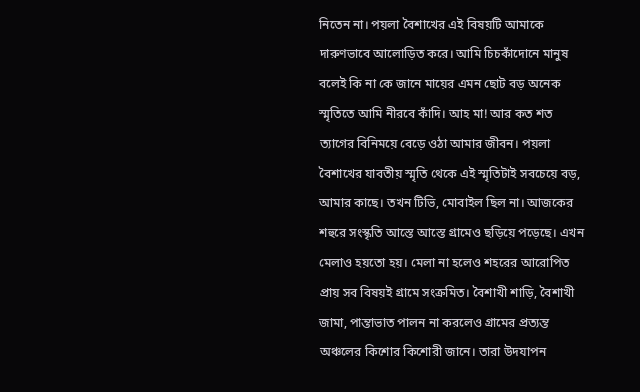নিতেন না। পয়লা বৈশাখের এই বিষয়টি আমাকে দারুণভাবে আলোড়িত করে। আমি চিচকাঁদোনে মানুষ বলেই কি না কে জানে মায়ের এমন ছোট বড় অনেক স্মৃতিতে আমি নীরবে কাঁদি। আহ মা! আর কত শত ত্যাগের বিনিময়ে বেড়ে ওঠা আমার জীবন। পয়লা বৈশাখের যাবতীয় স্মৃতি থেকে এই স্মৃতিটাই সবচেয়ে বড়, আমার কাছে। তখন টিভি, মোবাইল ছিল না। আজকের শহুরে সংস্কৃতি আস্তে আস্তে গ্রামেও ছড়িয়ে পড়েছে। এখন মেলাও হয়তো হয়। মেলা না হলেও শহরের আরোপিত প্রায় সব বিষয়ই গ্রামে সংক্রমিত। বৈশাখী শাড়ি, বৈশাখী জামা, পান্তাভাত পালন না করলেও গ্রামের প্রত্যন্ত অঞ্চলের কিশোর কিশোরী জানে। তারা উদযাপন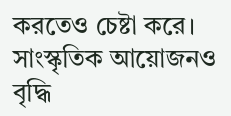করতেও চেষ্টা করে। সাংস্কৃতিক আয়োজনও বৃদ্ধি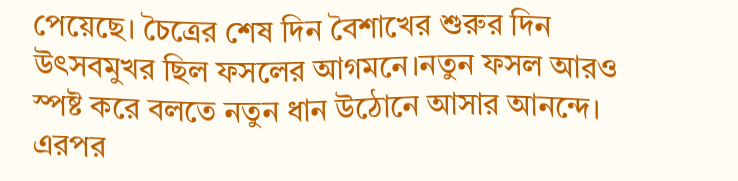পেয়েছে। চৈত্রের শেষ দিন বৈশাখের শুরুর দিন উৎসবমুখর ছিল ফসলের আগমনে।নতুন ফসল আরও স্পষ্ট করে বলতে নতুন ধান উঠোনে আসার আনন্দে।
এরপর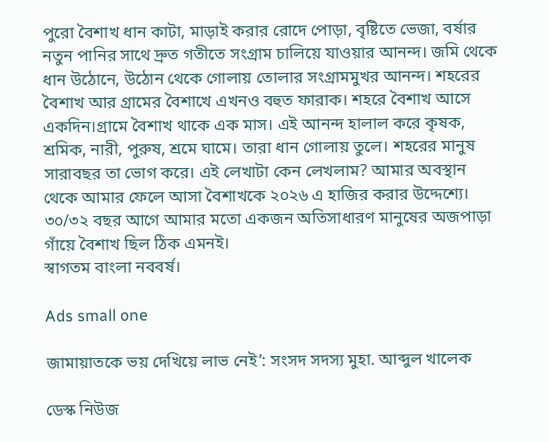পুরো বৈশাখ ধান কাটা, মাড়াই করার রোদে পোড়া, বৃষ্টিতে ভেজা, বর্ষার নতুন পানির সাথে দ্রুত গতীতে সংগ্রাম চালিয়ে যাওয়ার আনন্দ। জমি থেকে ধান উঠোনে, উঠোন থেকে গোলায় তোলার সংগ্রামমুখর আনন্দ। শহরের বৈশাখ আর গ্রামের বৈশাখে এখনও বহুত ফারাক। শহরে বৈশাখ আসে একদিন।গ্রামে বৈশাখ থাকে এক মাস। এই আনন্দ হালাল করে কৃষক, শ্রমিক, নারী, পুরুষ, শ্রমে ঘামে। তারা ধান গোলায় তুলে। শহরের মানুষ সারাবছর তা ভোগ করে। এই লেখাটা কেন লেখলাম? আমার অবস্থান থেকে আমার ফেলে আসা বৈশাখকে ২০২৬ এ হাজির করার উদ্দেশ্যে। ৩০/৩২ বছর আগে আমার মতো একজন অতিসাধারণ মানুষের অজপাড়া গাঁয়ে বৈশাখ ছিল ঠিক এমনই।
স্বাগতম বাংলা নববর্ষ।

Ads small one

জামায়াতকে ভয় দেখিয়ে লাভ নেই’: সংসদ সদস্য মুহা. আব্দুল খালেক

ডেস্ক নিউজ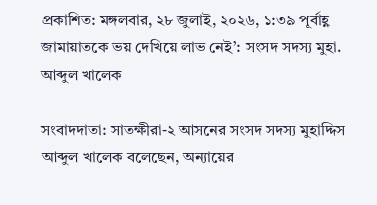প্রকাশিত: মঙ্গলবার, ২৮ জুলাই, ২০২৬, ১:৩৯ পূর্বাহ্ণ
জামায়াতকে ভয় দেখিয়ে লাভ নেই’: সংসদ সদস্য মুহা. আব্দুল খালেক

সংবাদদাতা: সাতক্ষীরা-২ আসনের সংসদ সদস্য মুহাদ্দিস আব্দুল খালেক বলেছেন, অন্যায়ের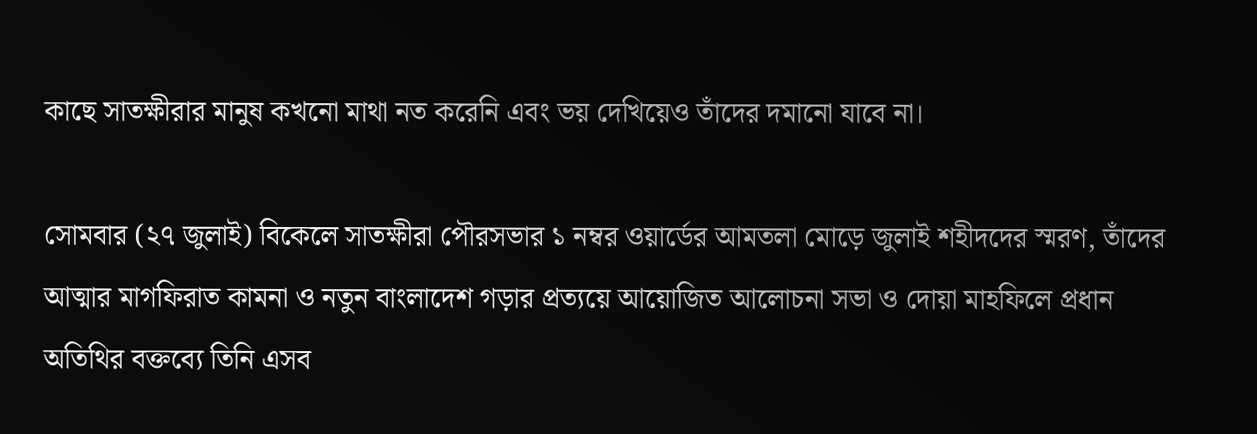কাছে সাতক্ষীরার মানুষ কখনো মাথা নত করেনি এবং ভয় দেখিয়েও তাঁদের দমানো যাবে না।

সোমবার (২৭ জুলাই) বিকেলে সাতক্ষীরা পৌরসভার ১ নম্বর ওয়ার্ডের আমতলা মোড়ে জুলাই শহীদদের স্মরণ, তাঁদের আত্মার মাগফিরাত কামনা ও নতুন বাংলাদেশ গড়ার প্রত্যয়ে আয়োজিত আলোচনা সভা ও দোয়া মাহফিলে প্রধান অতিথির বক্তব্যে তিনি এসব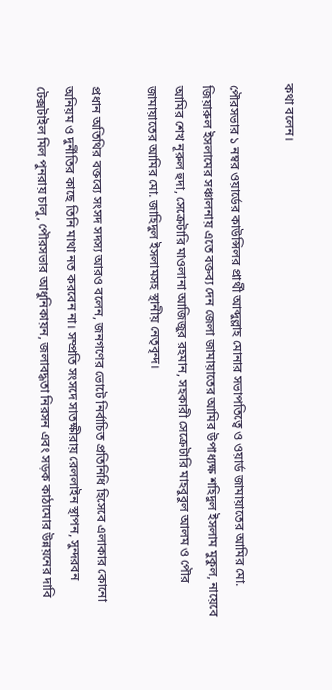কথা বলেন।

পৌরসভার ১ নম্বর ওয়ার্ডের কাউন্সিলর প্রার্থী আব্দুল্লাহ মোনার সভাপতিত্বে ও ওয়ার্ড জামায়াতের আমির মো. জিয়ারুল ইসলামের সঞ্চালনায় এতে বক্তব্য দেন জেলা জামায়াতের আমির উপাধ্যক্ষ শহিদুল ইসলাম মুকুল, নায়েবে আমির শেখ নূরুল হুদা, সেক্রেটারি মাওলানা আজিজুর রহমান, সহকারী সেক্রেটারি মাহবুবুল আলম ও পৌর জামায়াতের আমির মো. জাহিদুল ইসলামসহ স্থানীয় নেতৃবৃন্দ।

প্রধান অতিথির বক্তব্যে সংসদ সদস্য আরও বলেন, জনগণের ভোটে নির্বাচিত প্রতিনিধি হিসেবে এলাকার কোনো অনিয়ম ও দুর্নীতির কাছে তিনি মাথা নত করবেন না। সম্প্রতি সংসদে সাতক্ষীরায় রেললাইন স্থাপন, সুন্দরবন টেক্সটাইল মিল পুনরায় চালু, পৌরসভার আধুনিকায়ন, জলাবদ্ধতা নিরসন এবং সড়ক কাঠামোর উন্নয়নের দাবি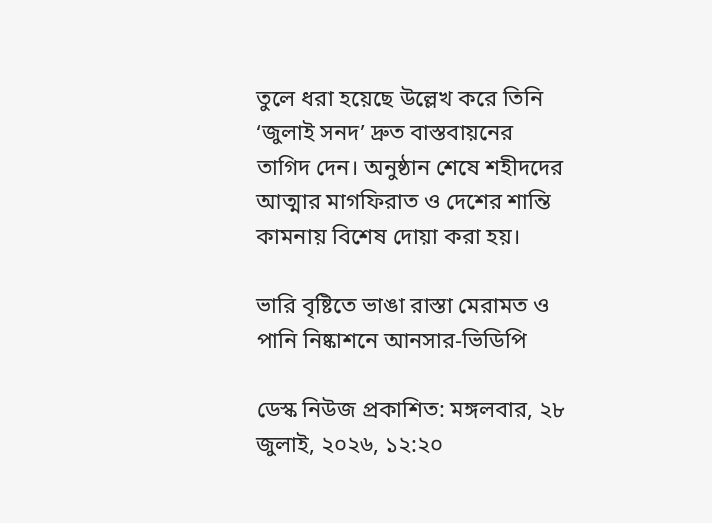তুলে ধরা হয়েছে উল্লেখ করে তিনি ‘জুলাই সনদ’ দ্রুত বাস্তবায়নের তাগিদ দেন। অনুষ্ঠান শেষে শহীদদের আত্মার মাগফিরাত ও দেশের শান্তি কামনায় বিশেষ দোয়া করা হয়।

ভারি বৃষ্টিতে ভাঙা রাস্তা মেরামত ও পানি নিষ্কাশনে আনসার-ভিডিপি

ডেস্ক নিউজ প্রকাশিত: মঙ্গলবার, ২৮ জুলাই, ২০২৬, ১২:২০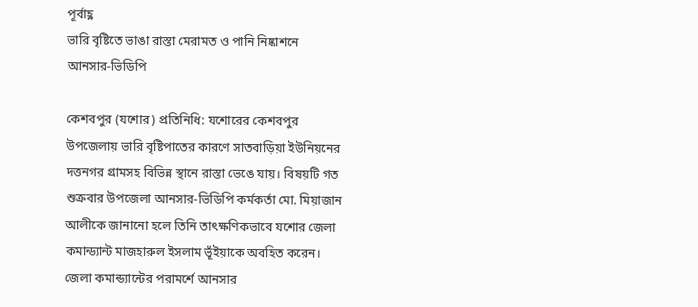পূর্বাহ্ণ
ভারি বৃষ্টিতে ভাঙা রাস্তা মেরামত ও পানি নিষ্কাশনে আনসার-ভিডিপি

কেশবপুর (যশোর) প্রতিনিধি: যশোরের কেশবপুর উপজেলায় ভারি বৃষ্টিপাতের কারণে সাতবাড়িয়া ইউনিয়নের দত্তনগর গ্রামসহ বিভিন্ন স্থানে রাস্তা ভেঙে যায়। বিষয়টি গত শুক্রবার উপজেলা আনসার-ভিডিপি কর্মকর্তা মো. মিয়াজান আলীকে জানানো হলে তিনি তাৎক্ষণিকভাবে যশোর জেলা কমান্ড্যান্ট মাজহারুল ইসলাম ভূঁইয়াকে অবহিত করেন। জেলা কমান্ড্যান্টের পরামর্শে আনসার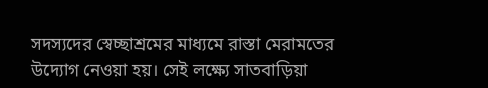সদস্যদের স্বেচ্ছাশ্রমের মাধ্যমে রাস্তা মেরামতের উদ্যোগ নেওয়া হয়। সেই লক্ষ্যে সাতবাড়িয়া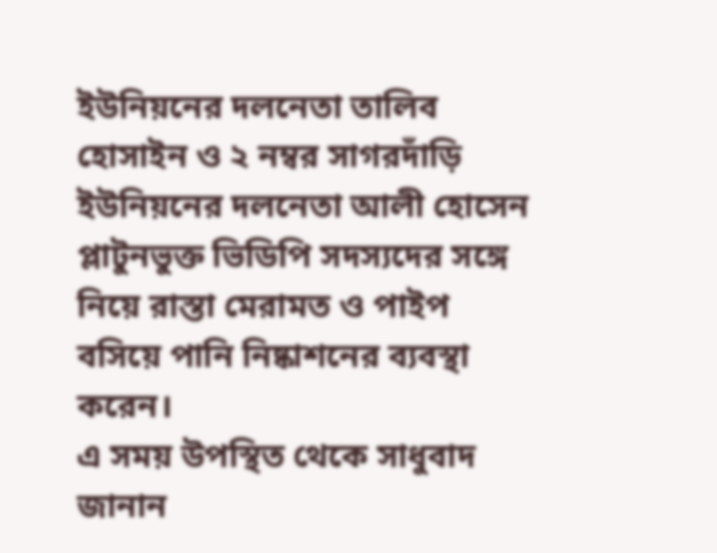ইউনিয়নের দলনেতা তালিব হোসাইন ও ২ নম্বর সাগরদাঁড়ি ইউনিয়নের দলনেতা আলী হোসেন প্লাটুনভুক্ত ভিডিপি সদস্যদের সঙ্গে নিয়ে রাস্তা মেরামত ও পাইপ বসিয়ে পানি নিষ্কাশনের ব্যবস্থা করেন।
এ সময় উপস্থিত থেকে সাধুবাদ জানান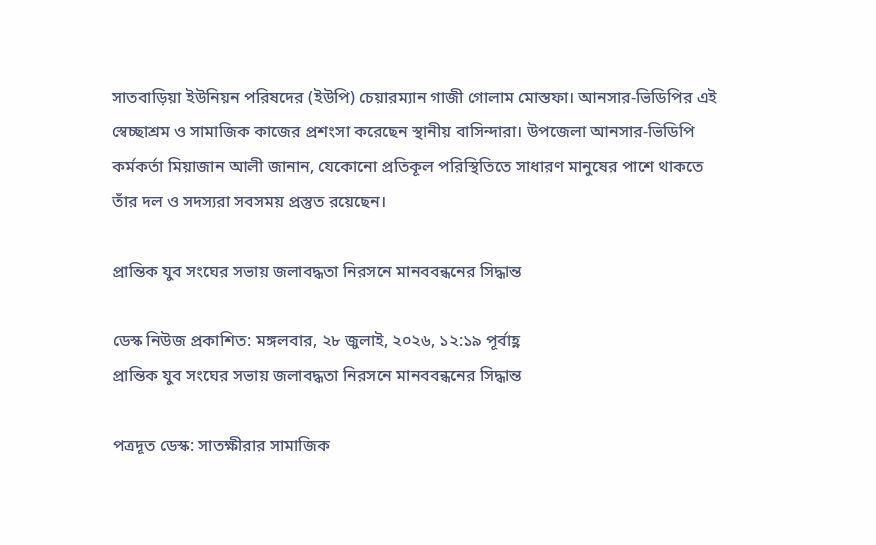সাতবাড়িয়া ইউনিয়ন পরিষদের (ইউপি) চেয়ারম্যান গাজী গোলাম মোস্তফা। আনসার-ভিডিপির এই স্বেচ্ছাশ্রম ও সামাজিক কাজের প্রশংসা করেছেন স্থানীয় বাসিন্দারা। উপজেলা আনসার-ভিডিপি কর্মকর্তা মিয়াজান আলী জানান, যেকোনো প্রতিকূল পরিস্থিতিতে সাধারণ মানুষের পাশে থাকতে তাঁর দল ও সদস্যরা সবসময় প্রস্তুত রয়েছেন।

প্রান্তিক যুব সংঘের সভায় জলাবদ্ধতা নিরসনে মানববন্ধনের সিদ্ধান্ত

ডেস্ক নিউজ প্রকাশিত: মঙ্গলবার, ২৮ জুলাই, ২০২৬, ১২:১৯ পূর্বাহ্ণ
প্রান্তিক যুব সংঘের সভায় জলাবদ্ধতা নিরসনে মানববন্ধনের সিদ্ধান্ত

পত্রদূত ডেস্ক: সাতক্ষীরার সামাজিক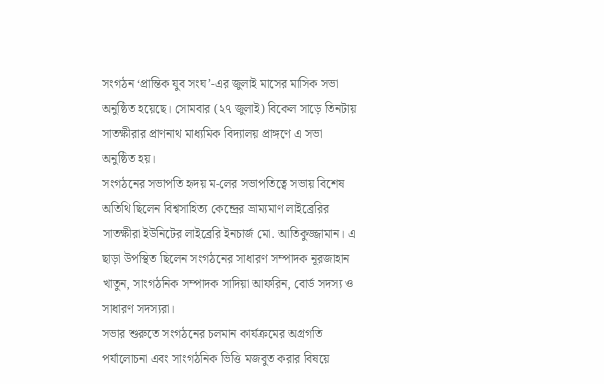সংগঠন ‘প্রান্তিক যুব সংঘ’-এর জুলাই মাসের মাসিক সভা অনুষ্ঠিত হয়েছে। সোমবার (২৭ জুলাই) বিকেল সাড়ে তিনটায় সাতক্ষীরার প্রাণনাথ মাধ্যমিক বিদ্যালয় প্রাঙ্গণে এ সভা অনুষ্ঠিত হয়।
সংগঠনের সভাপতি হৃদয় ম-লের সভাপতিত্বে সভায় বিশেষ অতিথি ছিলেন বিশ্বসাহিত্য কেন্দ্রের ভ্রাম্যমাণ লাইব্রেরির সাতক্ষীরা ইউনিটের লাইব্রেরি ইনচার্জ মো. আতিকুজ্জামান। এ ছাড়া উপস্থিত ছিলেন সংগঠনের সাধারণ সম্পাদক নূরজাহান খাতুন, সাংগঠনিক সম্পাদক সাদিয়া আফরিন, বোর্ড সদস্য ও সাধারণ সদস্যরা।
সভার শুরুতে সংগঠনের চলমান কার্যক্রমের অগ্রগতি পর্যালোচনা এবং সাংগঠনিক ভিত্তি মজবুত করার বিষয়ে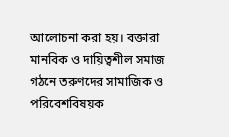আলোচনা করা হয়। বক্তারা মানবিক ও দায়িত্বশীল সমাজ গঠনে তরুণদের সামাজিক ও পরিবেশবিষয়ক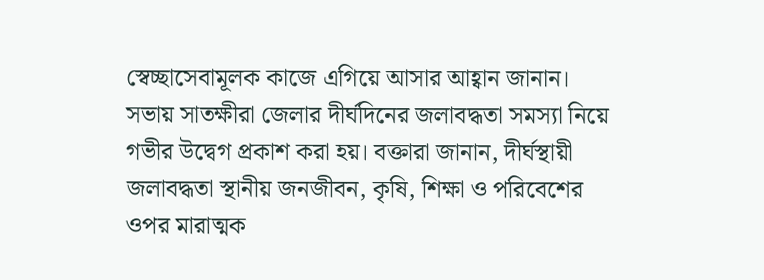স্বেচ্ছাসেবামূলক কাজে এগিয়ে আসার আহ্বান জানান।
সভায় সাতক্ষীরা জেলার দীর্ঘদিনের জলাবদ্ধতা সমস্যা নিয়ে গভীর উদ্বেগ প্রকাশ করা হয়। বক্তারা জানান, দীর্ঘস্থায়ী জলাবদ্ধতা স্থানীয় জনজীবন, কৃষি, শিক্ষা ও পরিবেশের ওপর মারাত্মক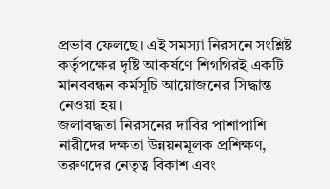প্রভাব ফেলছে। এই সমস্যা নিরসনে সংশ্লিষ্ট কর্তৃপক্ষের দৃষ্টি আকর্ষণে শিগগিরই একটি মানববন্ধন কর্মসূচি আয়োজনের সিদ্ধান্ত নেওয়া হয়।
জলাবদ্ধতা নিরসনের দাবির পাশাপাশি নারীদের দক্ষতা উন্নয়নমূলক প্রশিক্ষণ, তরুণদের নেতৃত্ব বিকাশ এবং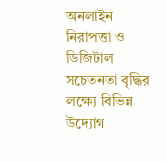অনলাইন নিরাপত্তা ও ডিজিটাল সচেতনতা বৃদ্ধির লক্ষ্যে বিভিন্ন উদ্যোগ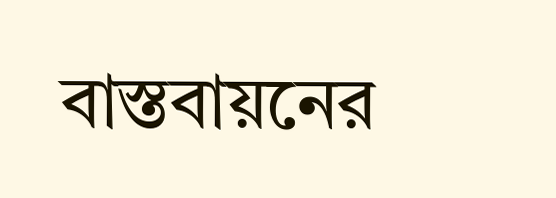বাস্তবায়নের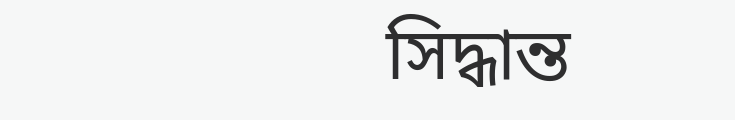সিদ্ধান্ত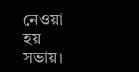নেওয়া হয় সভায়।